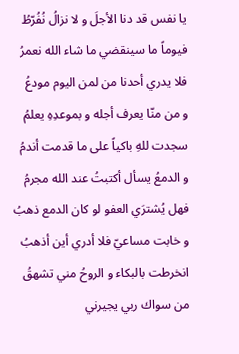يا نفس قد دنا الأجلَ و لا نزالُ نُفُرّطُ
فيوماً ما سينقضي ما شاء الله نعمرُ
فلا يدري أحدنا من لمن اليوم مودعُ
و من منّا يعرف أجله و بموعدِهِ يعلمُ
سجدت للهِ باكياً على ما قدمت أندمُ
و الدمعُ يسأل أكتبتُ عند الله مجرمُ
فهل يُشترَي العفو لو كان الدمع ذهبُ
و خابت مساعيّ فلا أدري أين أذهبُ
انخرطت بالبكاء و الروحُ مني تشهقُ
من سواك ربي يجيرني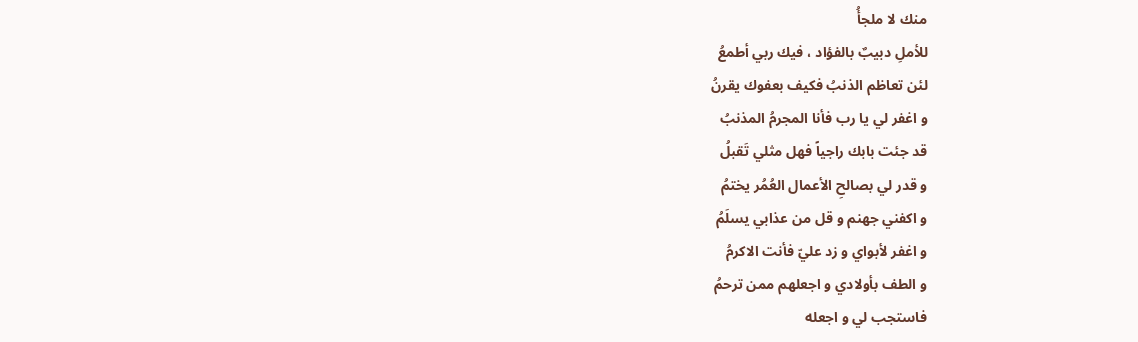منك لا ملجأُ
للأملِ دبيبٌ بالفؤاد ، فيك ربي أطمعُ
لئن تعاظم الذنبُ فكيف بعفوك يقرنُ
و اغفر لي يا رب فأنا المجرمُ المذنبُ
قد جئت بابك راجياً فهل مثلي تَقبلُ
و قدر لي بصالحِ الأعمال العُمُر يختمُ
و اكفني جهنم و قل من عذابي يسلَمُ
و اغفر لأبواي و زد عليّ فأنت الاكرمُ
و الطف بأولادي و اجعلهم ممن ترحمُ
فاستجب لي و اجعله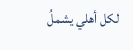لكل أهلي يشملُ